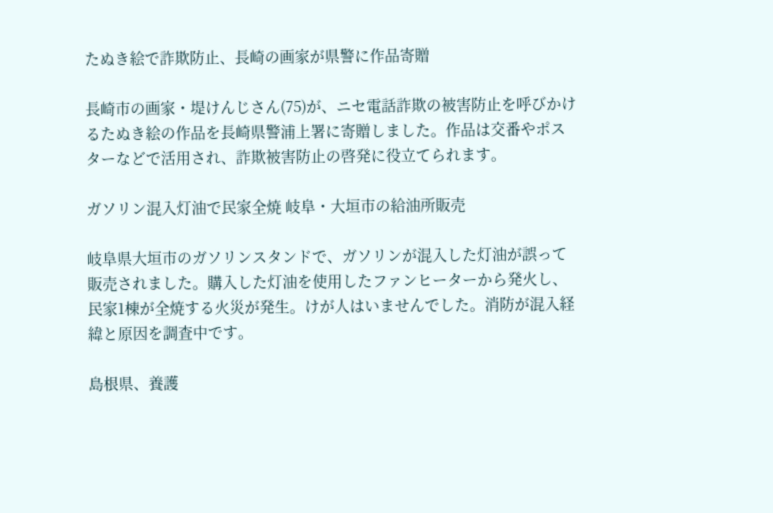たぬき絵で詐欺防止、長崎の画家が県警に作品寄贈

長崎市の画家・堤けんじさん(75)が、ニセ電話詐欺の被害防止を呼びかけるたぬき絵の作品を長崎県警浦上署に寄贈しました。作品は交番やポスターなどで活用され、詐欺被害防止の啓発に役立てられます。

ガソリン混入灯油で民家全焼 岐阜・大垣市の給油所販売

岐阜県大垣市のガソリンスタンドで、ガソリンが混入した灯油が誤って販売されました。購入した灯油を使用したファンヒーターから発火し、民家1棟が全焼する火災が発生。けが人はいませんでした。消防が混入経緯と原因を調査中です。

島根県、養護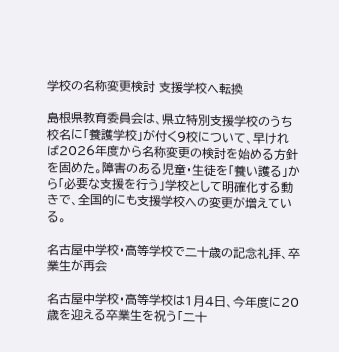学校の名称変更検討 支援学校へ転換

島根県教育委員会は、県立特別支援学校のうち校名に「養護学校」が付く9校について、早ければ2026年度から名称変更の検討を始める方針を固めた。障害のある児童・生徒を「養い護る」から「必要な支援を行う」学校として明確化する動きで、全国的にも支援学校への変更が増えている。

名古屋中学校・高等学校で二十歳の記念礼拝、卒業生が再会

名古屋中学校・高等学校は1月4日、今年度に20歳を迎える卒業生を祝う「二十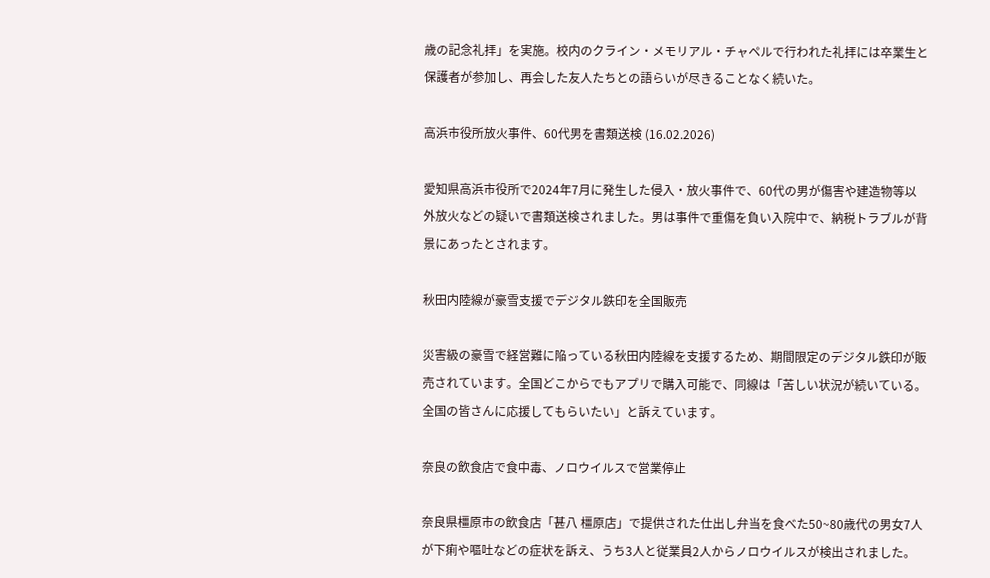歳の記念礼拝」を実施。校内のクライン・メモリアル・チャペルで行われた礼拝には卒業生と保護者が参加し、再会した友人たちとの語らいが尽きることなく続いた。

高浜市役所放火事件、60代男を書類送検 (16.02.2026)

愛知県高浜市役所で2024年7月に発生した侵入・放火事件で、60代の男が傷害や建造物等以外放火などの疑いで書類送検されました。男は事件で重傷を負い入院中で、納税トラブルが背景にあったとされます。

秋田内陸線が豪雪支援でデジタル鉄印を全国販売

災害級の豪雪で経営難に陥っている秋田内陸線を支援するため、期間限定のデジタル鉄印が販売されています。全国どこからでもアプリで購入可能で、同線は「苦しい状況が続いている。全国の皆さんに応援してもらいたい」と訴えています。

奈良の飲食店で食中毒、ノロウイルスで営業停止

奈良県橿原市の飲食店「甚八 橿原店」で提供された仕出し弁当を食べた50~80歳代の男女7人が下痢や嘔吐などの症状を訴え、うち3人と従業員2人からノロウイルスが検出されました。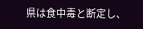県は食中毒と断定し、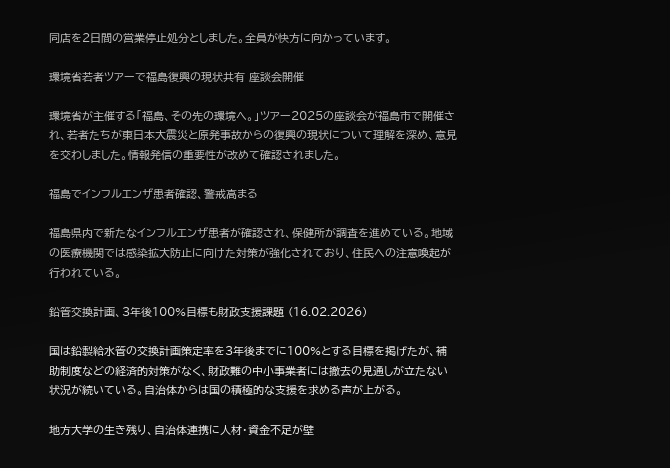同店を2日間の営業停止処分としました。全員が快方に向かっています。

環境省若者ツアーで福島復興の現状共有 座談会開催

環境省が主催する「福島、その先の環境へ。」ツアー2025の座談会が福島市で開催され、若者たちが東日本大震災と原発事故からの復興の現状について理解を深め、意見を交わしました。情報発信の重要性が改めて確認されました。

福島でインフルエンザ患者確認、警戒高まる

福島県内で新たなインフルエンザ患者が確認され、保健所が調査を進めている。地域の医療機関では感染拡大防止に向けた対策が強化されており、住民への注意喚起が行われている。

鉛管交換計画、3年後100%目標も財政支援課題 (16.02.2026)

国は鉛製給水管の交換計画策定率を3年後までに100%とする目標を掲げたが、補助制度などの経済的対策がなく、財政難の中小事業者には撤去の見通しが立たない状況が続いている。自治体からは国の積極的な支援を求める声が上がる。

地方大学の生き残り、自治体連携に人材・資金不足が壁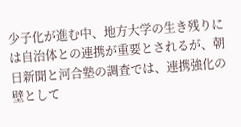少子化が進む中、地方大学の生き残りには自治体との連携が重要とされるが、朝日新聞と河合塾の調査では、連携強化の壁として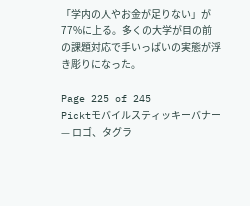「学内の人やお金が足りない」が77%に上る。多くの大学が目の前の課題対応で手いっぱいの実態が浮き彫りになった。

Page 225 of 245
Picktモバイルスティッキーバナー — ロゴ、タグラ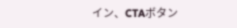イン、CTAボタン